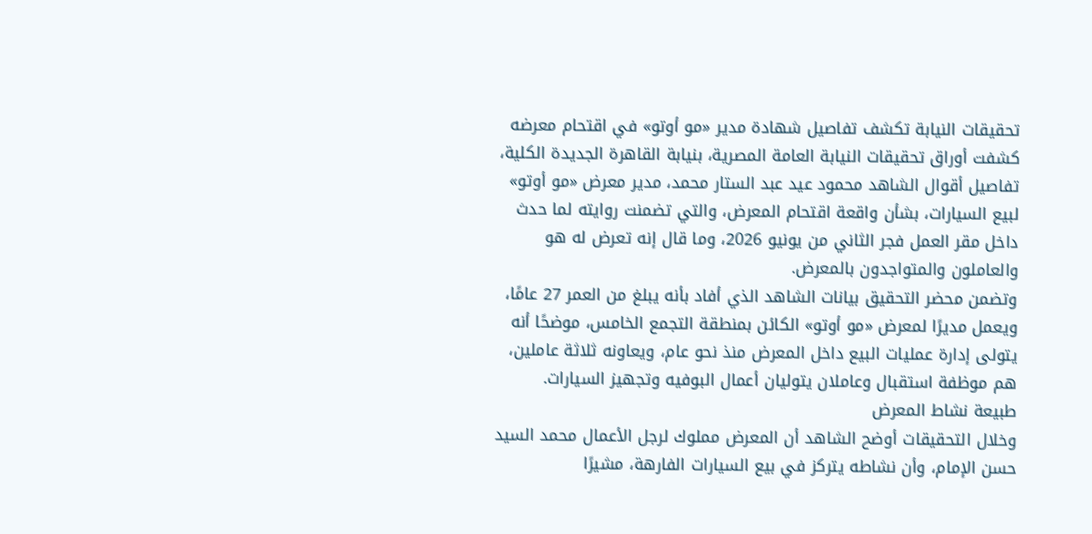تحقيقات النيابة تكشف تفاصيل شهادة مدير «مو أوتو» في اقتحام معرضه
كشفت أوراق تحقيقات النيابة العامة المصرية، بنيابة القاهرة الجديدة الكلية، تفاصيل أقوال الشاهد محمود عيد عبد الستار محمد، مدير معرض «مو أوتو» لبيع السيارات، بشأن واقعة اقتحام المعرض، والتي تضمنت روايته لما حدث داخل مقر العمل فجر الثاني من يونيو 2026، وما قال إنه تعرض له هو والعاملون والمتواجدون بالمعرض.
وتضمن محضر التحقيق بيانات الشاهد الذي أفاد بأنه يبلغ من العمر 27 عامًا، ويعمل مديرًا لمعرض «مو أوتو» الكائن بمنطقة التجمع الخامس، موضحًا أنه يتولى إدارة عمليات البيع داخل المعرض منذ نحو عام، ويعاونه ثلاثة عاملين، هم موظفة استقبال وعاملان يتوليان أعمال البوفيه وتجهيز السيارات.
طبيعة نشاط المعرض
وخلال التحقيقات أوضح الشاهد أن المعرض مملوك لرجل الأعمال محمد السيد حسن الإمام، وأن نشاطه يتركز في بيع السيارات الفارهة، مشيرًا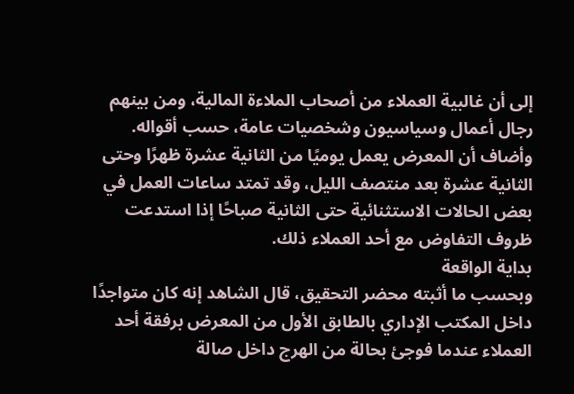إلى أن غالبية العملاء من أصحاب الملاءة المالية، ومن بينهم رجال أعمال وسياسيون وشخصيات عامة، حسب أقواله.
وأضاف أن المعرض يعمل يوميًا من الثانية عشرة ظهرًا وحتى الثانية عشرة بعد منتصف الليل، وقد تمتد ساعات العمل في بعض الحالات الاستثنائية حتى الثانية صباحًا إذا استدعت ظروف التفاوض مع أحد العملاء ذلك.
بداية الواقعة
وبحسب ما أثبته محضر التحقيق، قال الشاهد إنه كان متواجدًا داخل المكتب الإداري بالطابق الأول من المعرض برفقة أحد العملاء عندما فوجئ بحالة من الهرج داخل صالة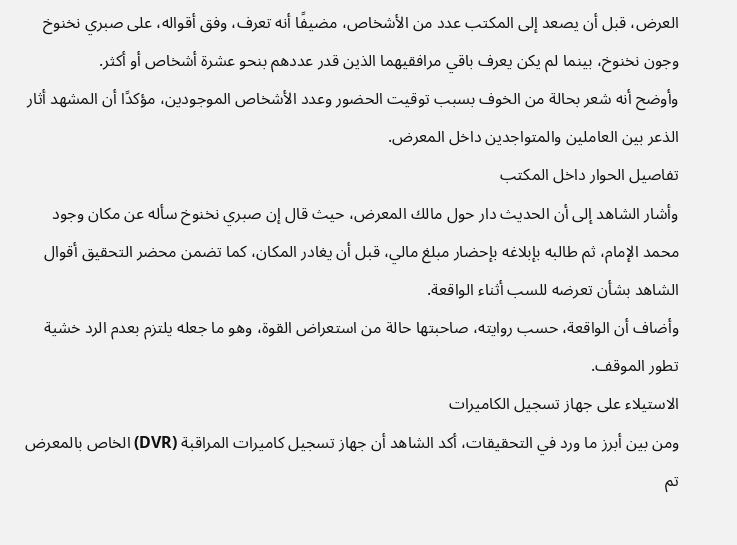العرض، قبل أن يصعد إلى المكتب عدد من الأشخاص، مضيفًا أنه تعرف، وفق أقواله، على صبري نخنوخ وجون نخنوخ، بينما لم يكن يعرف باقي مرافقيهما الذين قدر عددهم بنحو عشرة أشخاص أو أكثر.
وأوضح أنه شعر بحالة من الخوف بسبب توقيت الحضور وعدد الأشخاص الموجودين، مؤكدًا أن المشهد أثار الذعر بين العاملين والمتواجدين داخل المعرض.
تفاصيل الحوار داخل المكتب
وأشار الشاهد إلى أن الحديث دار حول مالك المعرض، حيث قال إن صبري نخنوخ سأله عن مكان وجود محمد الإمام، ثم طالبه بإبلاغه بإحضار مبلغ مالي، قبل أن يغادر المكان، كما تضمن محضر التحقيق أقوال الشاهد بشأن تعرضه للسب أثناء الواقعة.
وأضاف أن الواقعة، حسب روايته، صاحبتها حالة من استعراض القوة، وهو ما جعله يلتزم بعدم الرد خشية تطور الموقف.
الاستيلاء على جهاز تسجيل الكاميرات
ومن بين أبرز ما ورد في التحقيقات، أكد الشاهد أن جهاز تسجيل كاميرات المراقبة (DVR) الخاص بالمعرض تم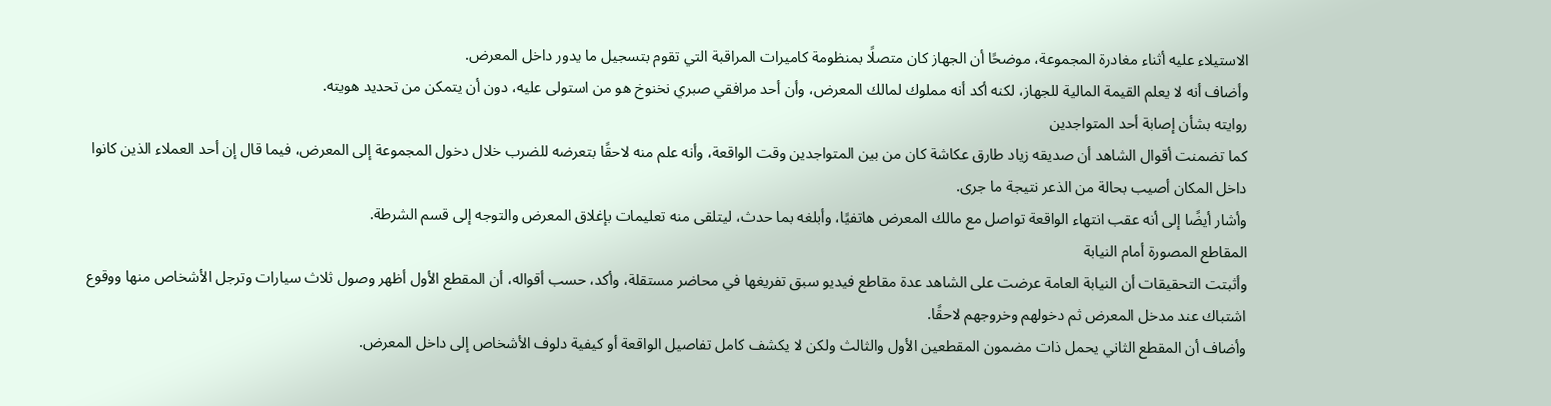الاستيلاء عليه أثناء مغادرة المجموعة، موضحًا أن الجهاز كان متصلًا بمنظومة كاميرات المراقبة التي تقوم بتسجيل ما يدور داخل المعرض.
وأضاف أنه لا يعلم القيمة المالية للجهاز، لكنه أكد أنه مملوك لمالك المعرض، وأن أحد مرافقي صبري نخنوخ هو من استولى عليه، دون أن يتمكن من تحديد هويته.
روايته بشأن إصابة أحد المتواجدين
كما تضمنت أقوال الشاهد أن صديقه زياد طارق عكاشة كان من بين المتواجدين وقت الواقعة، وأنه علم منه لاحقًا بتعرضه للضرب خلال دخول المجموعة إلى المعرض، فيما قال إن أحد العملاء الذين كانوا داخل المكان أصيب بحالة من الذعر نتيجة ما جرى.
وأشار أيضًا إلى أنه عقب انتهاء الواقعة تواصل مع مالك المعرض هاتفيًا، وأبلغه بما حدث، ليتلقى منه تعليمات بإغلاق المعرض والتوجه إلى قسم الشرطة.
المقاطع المصورة أمام النيابة
وأثبتت التحقيقات أن النيابة العامة عرضت على الشاهد عدة مقاطع فيديو سبق تفريغها في محاضر مستقلة، وأكد، حسب أقواله، أن المقطع الأول أظهر وصول ثلاث سيارات وترجل الأشخاص منها ووقوع اشتباك عند مدخل المعرض ثم دخولهم وخروجهم لاحقًا.
وأضاف أن المقطع الثاني يحمل ذات مضمون المقطعين الأول والثالث ولكن لا يكشف كامل تفاصيل الواقعة أو كيفية دلوف الأشخاص إلى داخل المعرض.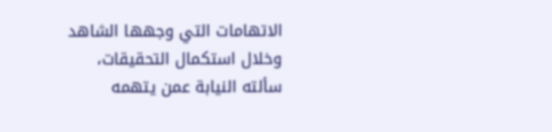الاتهامات التي وجهها الشاهد
وخلال استكمال التحقيقات، سألته النيابة عمن يتهمه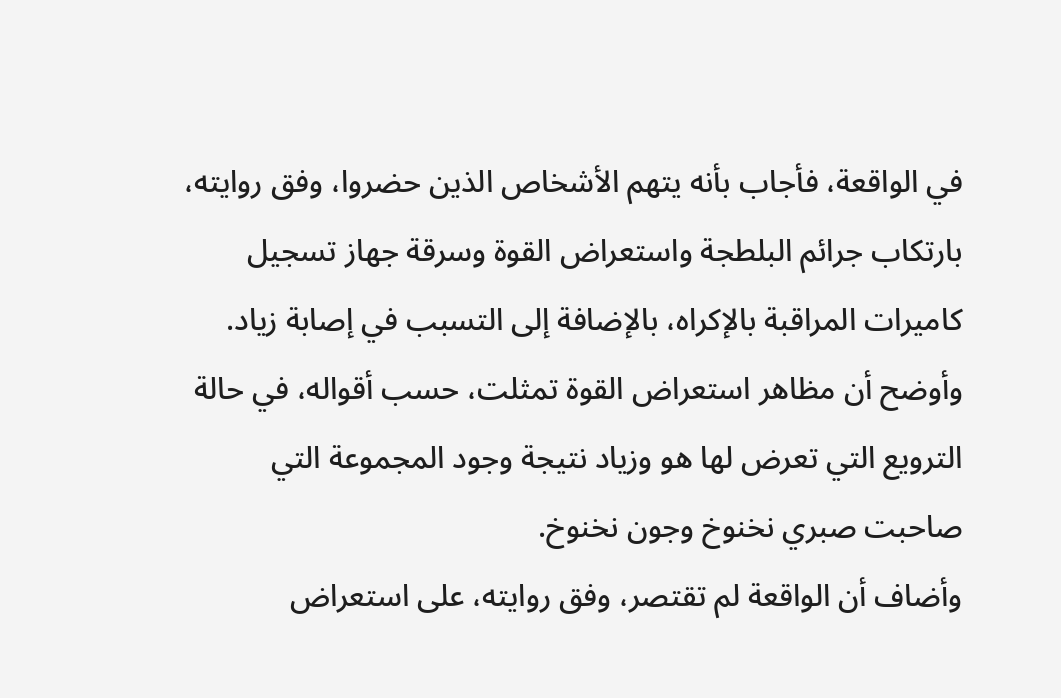في الواقعة، فأجاب بأنه يتهم الأشخاص الذين حضروا، وفق روايته، بارتكاب جرائم البلطجة واستعراض القوة وسرقة جهاز تسجيل كاميرات المراقبة بالإكراه، بالإضافة إلى التسبب في إصابة زياد.
وأوضح أن مظاهر استعراض القوة تمثلت، حسب أقواله، في حالة الترويع التي تعرض لها هو وزياد نتيجة وجود المجموعة التي صاحبت صبري نخنوخ وجون نخنوخ.
وأضاف أن الواقعة لم تقتصر، وفق روايته، على استعراض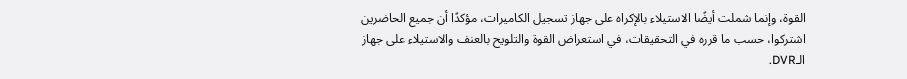القوة، وإنما شملت أيضًا الاستيلاء بالإكراه على جهاز تسجيل الكاميرات، مؤكدًا أن جميع الحاضرين اشتركوا، حسب ما قرره في التحقيقات، في استعراض القوة والتلويح بالعنف والاستيلاء على جهاز الـDVR.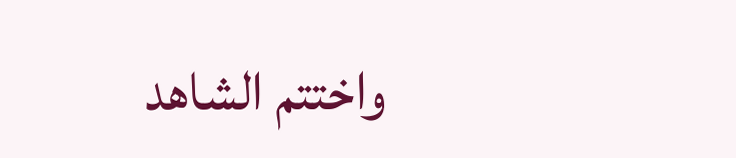واختتم الشاهد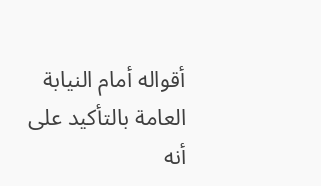أقواله أمام النيابة العامة بالتأكيد على أنه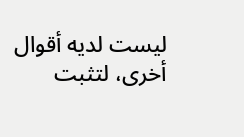ليست لديه أقوال أخرى، لتثبت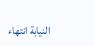النيابة انتهاء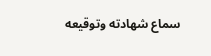سماع شهادته وتوقيعه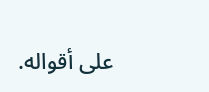على أقواله.